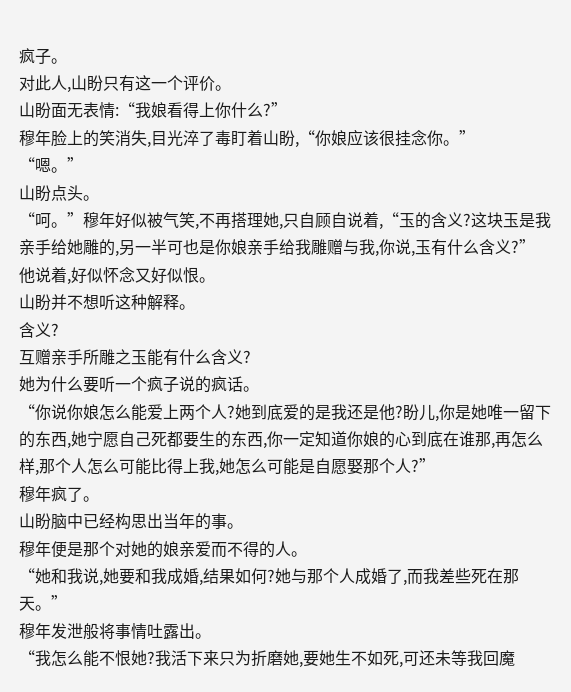疯子。
对此人,山盼只有这一个评价。
山盼面无表情:“我娘看得上你什么?”
穆年脸上的笑消失,目光淬了毒盯着山盼,“你娘应该很挂念你。”
“嗯。”
山盼点头。
“呵。”穆年好似被气笑,不再搭理她,只自顾自说着,“玉的含义?这块玉是我亲手给她雕的,另一半可也是你娘亲手给我雕赠与我,你说,玉有什么含义?”
他说着,好似怀念又好似恨。
山盼并不想听这种解释。
含义?
互赠亲手所雕之玉能有什么含义?
她为什么要听一个疯子说的疯话。
“你说你娘怎么能爱上两个人?她到底爱的是我还是他?盼儿,你是她唯一留下的东西,她宁愿自己死都要生的东西,你一定知道你娘的心到底在谁那,再怎么样,那个人怎么可能比得上我,她怎么可能是自愿娶那个人?”
穆年疯了。
山盼脑中已经构思出当年的事。
穆年便是那个对她的娘亲爱而不得的人。
“她和我说,她要和我成婚,结果如何?她与那个人成婚了,而我差些死在那天。”
穆年发泄般将事情吐露出。
“我怎么能不恨她?我活下来只为折磨她,要她生不如死,可还未等我回魔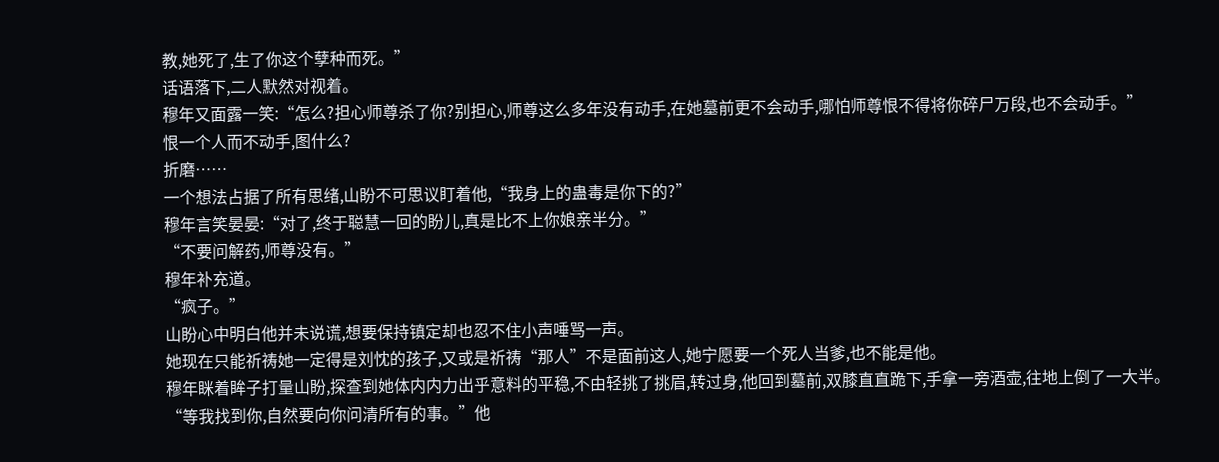教,她死了,生了你这个孽种而死。”
话语落下,二人默然对视着。
穆年又面露一笑:“怎么?担心师尊杀了你?别担心,师尊这么多年没有动手,在她墓前更不会动手,哪怕师尊恨不得将你碎尸万段,也不会动手。”
恨一个人而不动手,图什么?
折磨……
一个想法占据了所有思绪,山盼不可思议盯着他,“我身上的蛊毒是你下的?”
穆年言笑晏晏:“对了,终于聪慧一回的盼儿,真是比不上你娘亲半分。”
“不要问解药,师尊没有。”
穆年补充道。
“疯子。”
山盼心中明白他并未说谎,想要保持镇定却也忍不住小声唾骂一声。
她现在只能祈祷她一定得是刘忱的孩子,又或是祈祷“那人”不是面前这人,她宁愿要一个死人当爹,也不能是他。
穆年眯着眸子打量山盼,探查到她体内内力出乎意料的平稳,不由轻挑了挑眉,转过身,他回到墓前,双膝直直跪下,手拿一旁酒壶,往地上倒了一大半。
“等我找到你,自然要向你问清所有的事。”他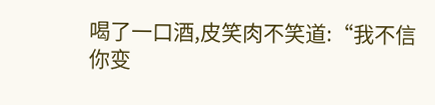喝了一口酒,皮笑肉不笑道:“我不信你变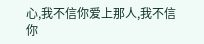心,我不信你爱上那人,我不信你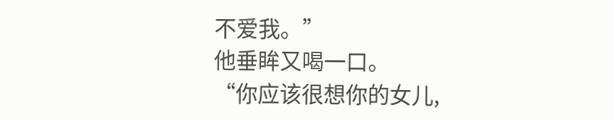不爱我。”
他垂眸又喝一口。
“你应该很想你的女儿,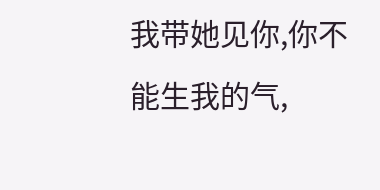我带她见你,你不能生我的气,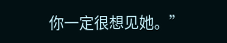你一定很想见她。”